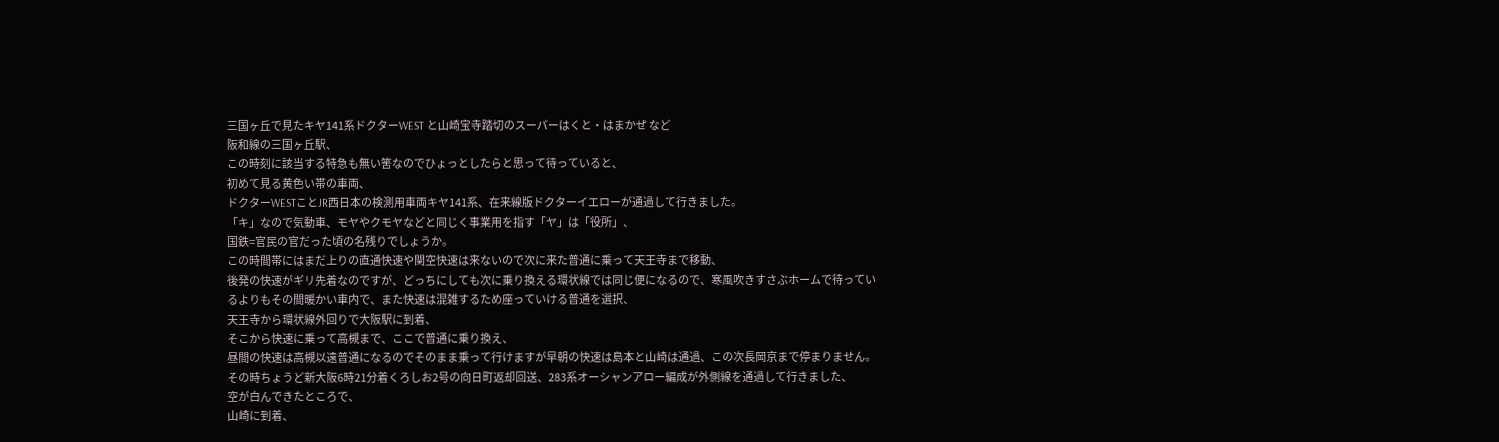三国ヶ丘で見たキヤ141系ドクターWEST と山崎宝寺踏切のスーパーはくと・はまかぜ など
阪和線の三国ヶ丘駅、
この時刻に該当する特急も無い筈なのでひょっとしたらと思って待っていると、
初めて見る黄色い帯の車両、
ドクターWESTことJR西日本の検測用車両キヤ141系、在来線版ドクターイエローが通過して行きました。
「キ」なので気動車、モヤやクモヤなどと同じく事業用を指す「ヤ」は「役所」、
国鉄=官民の官だった頃の名残りでしょうか。
この時間帯にはまだ上りの直通快速や関空快速は来ないので次に来た普通に乗って天王寺まで移動、
後発の快速がギリ先着なのですが、どっちにしても次に乗り換える環状線では同じ便になるので、寒風吹きすさぶホームで待っているよりもその間暖かい車内で、また快速は混雑するため座っていける普通を選択、
天王寺から環状線外回りで大阪駅に到着、
そこから快速に乗って高槻まで、ここで普通に乗り換え、
昼間の快速は高槻以遠普通になるのでそのまま乗って行けますが早朝の快速は島本と山崎は通過、この次長岡京まで停まりません。
その時ちょうど新大阪6時21分着くろしお2号の向日町返却回送、283系オーシャンアロー編成が外側線を通過して行きました、
空が白んできたところで、
山崎に到着、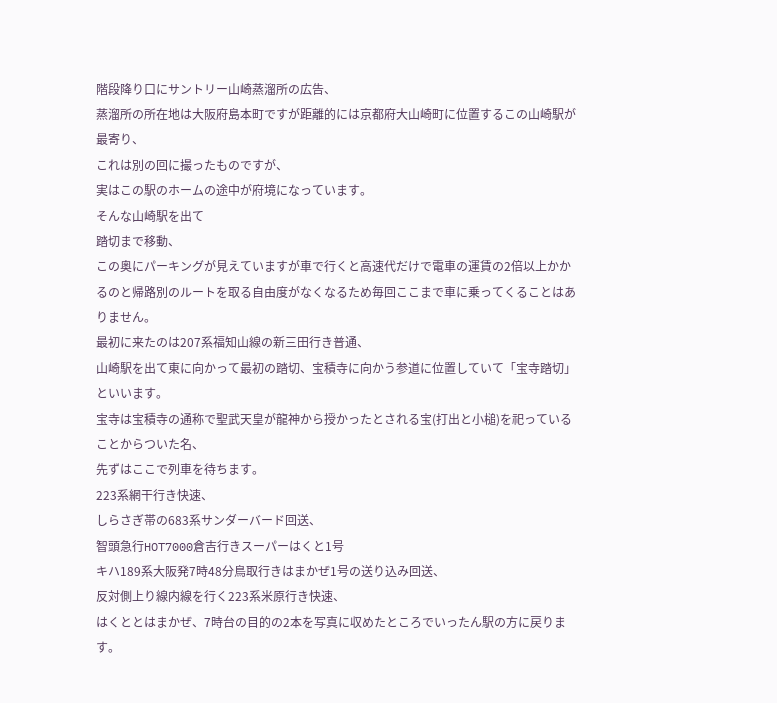階段降り口にサントリー山崎蒸溜所の広告、
蒸溜所の所在地は大阪府島本町ですが距離的には京都府大山崎町に位置するこの山崎駅が最寄り、
これは別の回に撮ったものですが、
実はこの駅のホームの途中が府境になっています。
そんな山崎駅を出て
踏切まで移動、
この奥にパーキングが見えていますが車で行くと高速代だけで電車の運賃の2倍以上かかるのと帰路別のルートを取る自由度がなくなるため毎回ここまで車に乗ってくることはありません。
最初に来たのは207系福知山線の新三田行き普通、
山崎駅を出て東に向かって最初の踏切、宝積寺に向かう参道に位置していて「宝寺踏切」といいます。
宝寺は宝積寺の通称で聖武天皇が龍神から授かったとされる宝(打出と小槌)を祀っていることからついた名、
先ずはここで列車を待ちます。
223系網干行き快速、
しらさぎ帯の683系サンダーバード回送、
智頭急行HOT7000倉吉行きスーパーはくと1号
キハ189系大阪発7時48分鳥取行きはまかぜ1号の送り込み回送、
反対側上り線内線を行く223系米原行き快速、
はくととはまかぜ、7時台の目的の2本を写真に収めたところでいったん駅の方に戻ります。